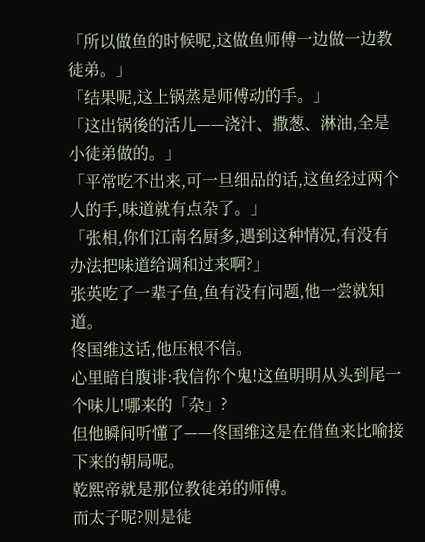「所以做鱼的时候呢,这做鱼师傅一边做一边教徒弟。」
「结果呢,这上锅蒸是师傅动的手。」
「这出锅後的活儿——浇汁、撒葱、淋油,全是小徒弟做的。」
「平常吃不出来,可一旦细品的话,这鱼经过两个人的手,味道就有点杂了。」
「张相,你们江南名厨多,遇到这种情况,有没有办法把味道给调和过来啊?」
张英吃了一辈子鱼,鱼有没有问题,他一尝就知道。
佟国维这话,他压根不信。
心里暗自腹诽:我信你个鬼!这鱼明明从头到尾一个味儿!哪来的「杂」?
但他瞬间听懂了——佟国维这是在借鱼来比喻接下来的朝局呢。
乾熙帝就是那位教徒弟的师傅。
而太子呢?则是徒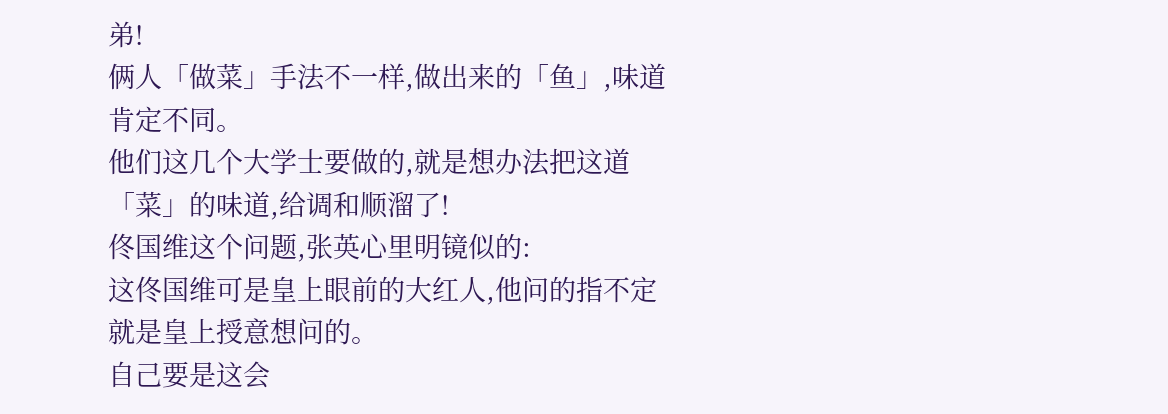弟!
俩人「做菜」手法不一样,做出来的「鱼」,味道肯定不同。
他们这几个大学士要做的,就是想办法把这道「菜」的味道,给调和顺溜了!
佟国维这个问题,张英心里明镜似的:
这佟国维可是皇上眼前的大红人,他问的指不定就是皇上授意想问的。
自己要是这会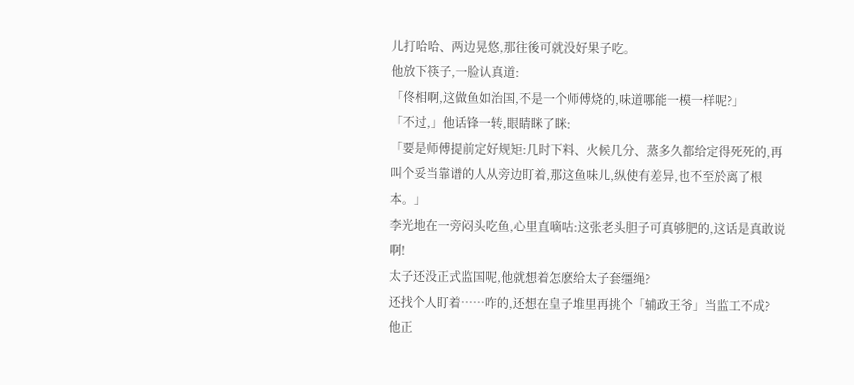儿打哈哈、两边晃悠,那往後可就没好果子吃。
他放下筷子,一脸认真道:
「佟相啊,这做鱼如治国,不是一个师傅烧的,味道哪能一模一样呢?」
「不过,」他话锋一转,眼睛眯了眯:
「要是师傅提前定好规矩:几时下料、火候几分、蒸多久都给定得死死的,再叫个妥当靠谱的人从旁边盯着,那这鱼味儿,纵使有差异,也不至於离了根本。」
李光地在一旁闷头吃鱼,心里直嘀咕:这张老头胆子可真够肥的,这话是真敢说啊!
太子还没正式监国呢,他就想着怎麽给太子套缰绳?
还找个人盯着……咋的,还想在皇子堆里再挑个「辅政王爷」当监工不成?
他正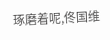琢磨着呢,佟国维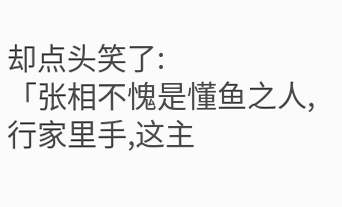却点头笑了:
「张相不愧是懂鱼之人,行家里手,这主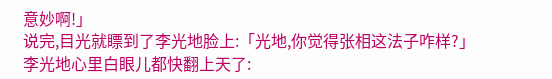意妙啊!」
说完,目光就瞟到了李光地脸上:「光地,你觉得张相这法子咋样?」
李光地心里白眼儿都快翻上天了: